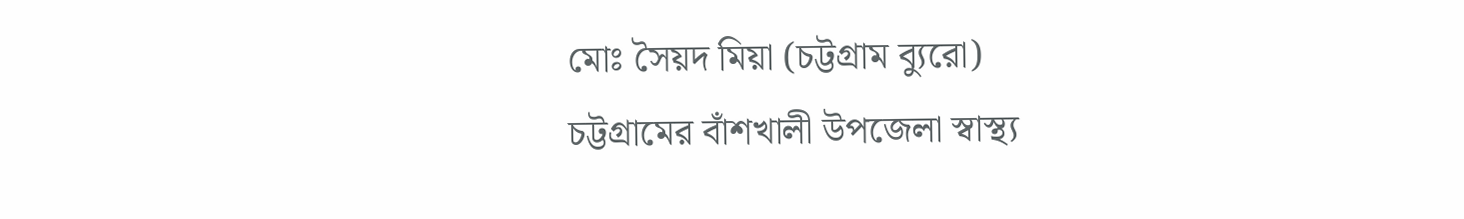মোঃ সৈয়দ মিয়া (চট্টগ্রাম ব্যুরো)
চট্টগ্রামের বাঁশখালী উপজেলা স্বাস্থ্য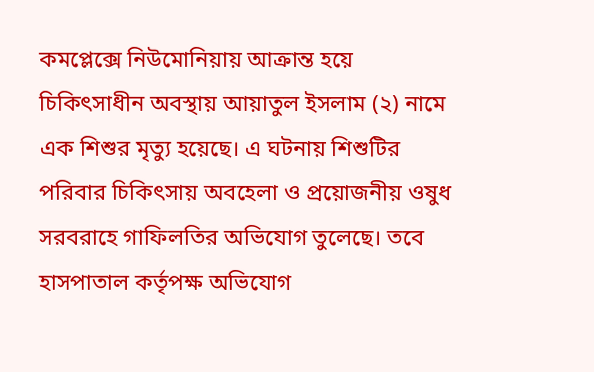কমপ্লেক্সে নিউমোনিয়ায় আক্রান্ত হয়ে চিকিৎসাধীন অবস্থায় আয়াতুল ইসলাম (২) নামে এক শিশুর মৃত্যু হয়েছে। এ ঘটনায় শিশুটির পরিবার চিকিৎসায় অবহেলা ও প্রয়োজনীয় ওষুধ সরবরাহে গাফিলতির অভিযোগ তুলেছে। তবে হাসপাতাল কর্তৃপক্ষ অভিযোগ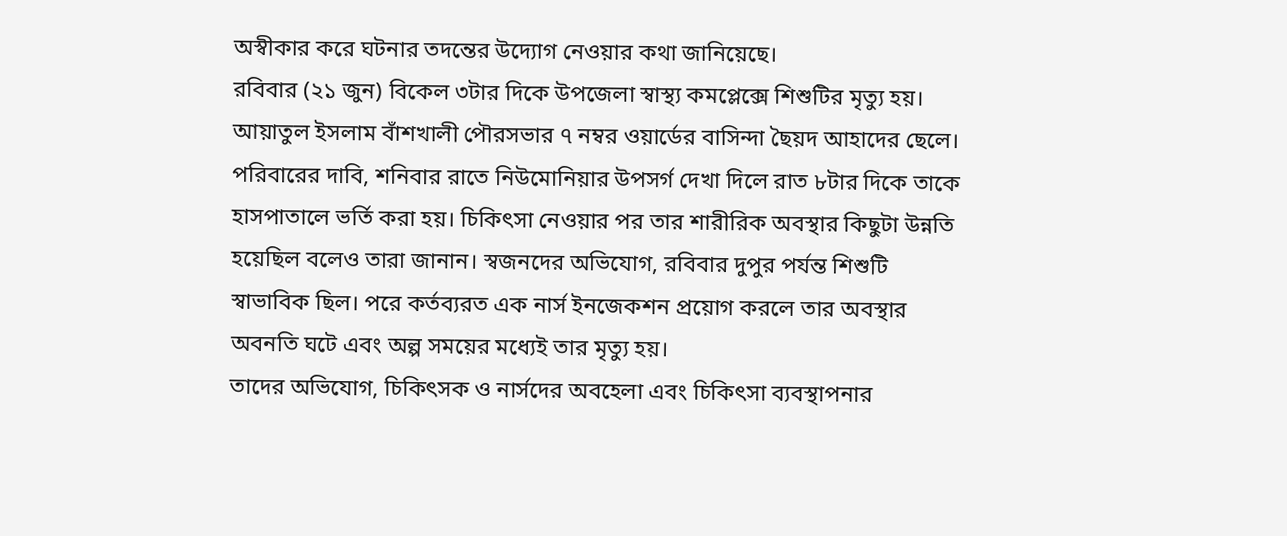অস্বীকার করে ঘটনার তদন্তের উদ্যোগ নেওয়ার কথা জানিয়েছে।
রবিবার (২১ জুন) বিকেল ৩টার দিকে উপজেলা স্বাস্থ্য কমপ্লেক্সে শিশুটির মৃত্যু হয়। আয়াতুল ইসলাম বাঁশখালী পৌরসভার ৭ নম্বর ওয়ার্ডের বাসিন্দা ছৈয়দ আহাদের ছেলে।
পরিবারের দাবি, শনিবার রাতে নিউমোনিয়ার উপসর্গ দেখা দিলে রাত ৮টার দিকে তাকে হাসপাতালে ভর্তি করা হয়। চিকিৎসা নেওয়ার পর তার শারীরিক অবস্থার কিছুটা উন্নতি হয়েছিল বলেও তারা জানান। স্বজনদের অভিযোগ, রবিবার দুপুর পর্যন্ত শিশুটি স্বাভাবিক ছিল। পরে কর্তব্যরত এক নার্স ইনজেকশন প্রয়োগ করলে তার অবস্থার অবনতি ঘটে এবং অল্প সময়ের মধ্যেই তার মৃত্যু হয়।
তাদের অভিযোগ, চিকিৎসক ও নার্সদের অবহেলা এবং চিকিৎসা ব্যবস্থাপনার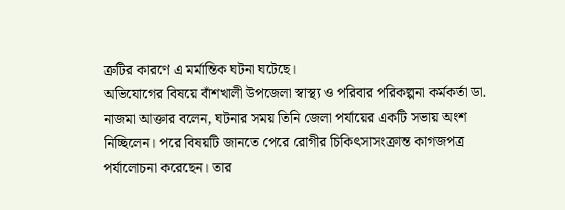ত্রুটির কারণে এ মর্মান্তিক ঘটনা ঘটেছে।
অভিযোগের বিষয়ে বাঁশখালী উপজেলা স্বাস্থ্য ও পরিবার পরিকল্পনা কর্মকর্তা ডা. নাজমা আক্তার বলেন, ঘটনার সময় তিনি জেলা পর্যায়ের একটি সভায় অংশ নিচ্ছিলেন। পরে বিষয়টি জানতে পেরে রোগীর চিকিৎসাসংক্রান্ত কাগজপত্র পর্যালোচনা করেছেন। তার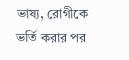ভাষ্য, রোগীকে ভর্তি করার পর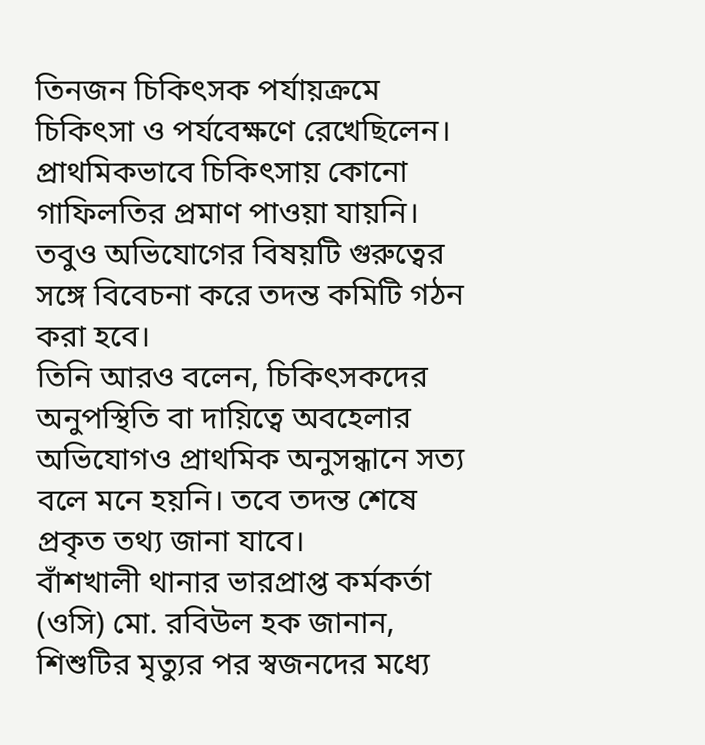তিনজন চিকিৎসক পর্যায়ক্রমে চিকিৎসা ও পর্যবেক্ষণে রেখেছিলেন। প্রাথমিকভাবে চিকিৎসায় কোনো গাফিলতির প্রমাণ পাওয়া যায়নি। তবুও অভিযোগের বিষয়টি গুরুত্বের সঙ্গে বিবেচনা করে তদন্ত কমিটি গঠন করা হবে।
তিনি আরও বলেন, চিকিৎসকদের অনুপস্থিতি বা দায়িত্বে অবহেলার অভিযোগও প্রাথমিক অনুসন্ধানে সত্য বলে মনে হয়নি। তবে তদন্ত শেষে প্রকৃত তথ্য জানা যাবে।
বাঁশখালী থানার ভারপ্রাপ্ত কর্মকর্তা (ওসি) মো. রবিউল হক জানান, শিশুটির মৃত্যুর পর স্বজনদের মধ্যে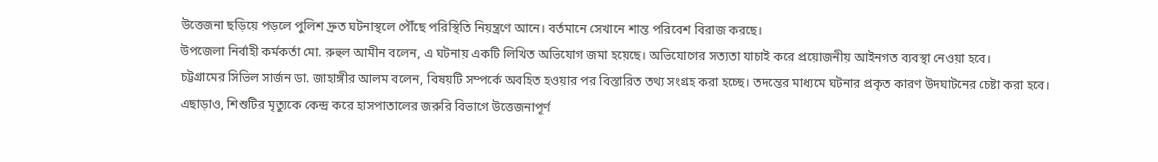উত্তেজনা ছড়িয়ে পড়লে পুলিশ দ্রুত ঘটনাস্থলে পৌঁছে পরিস্থিতি নিয়ন্ত্রণে আনে। বর্তমানে সেখানে শান্ত পরিবেশ বিরাজ করছে।
উপজেলা নির্বাহী কর্মকর্তা মো. রুহুল আমীন বলেন, এ ঘটনায় একটি লিখিত অভিযোগ জমা হয়েছে। অভিযোগের সত্যতা যাচাই করে প্রয়োজনীয় আইনগত ব্যবস্থা নেওয়া হবে।
চট্টগ্রামের সিভিল সার্জন ডা. জাহাঙ্গীর আলম বলেন, বিষয়টি সম্পর্কে অবহিত হওয়ার পর বিস্তারিত তথ্য সংগ্রহ করা হচ্ছে। তদন্তের মাধ্যমে ঘটনার প্রকৃত কারণ উদঘাটনের চেষ্টা করা হবে।
এছাড়াও, শিশুটির মৃত্যুকে কেন্দ্র করে হাসপাতালের জরুরি বিভাগে উত্তেজনাপূর্ণ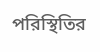পরিস্থিতির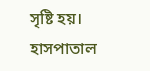সৃষ্টি হয়। হাসপাতাল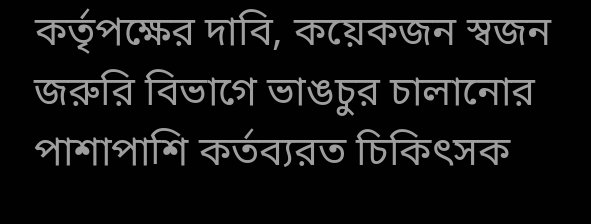কর্তৃপক্ষের দাবি, কয়েকজন স্বজন জরুরি বিভাগে ভাঙচুর চালানোর পাশাপাশি কর্তব্যরত চিকিৎসক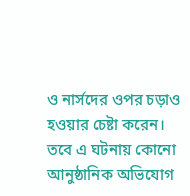ও নার্সদের ওপর চড়াও হওয়ার চেষ্টা করেন। তবে এ ঘটনায় কোনো আনুষ্ঠানিক অভিযোগ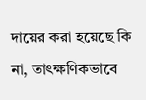দায়ের করা হয়েছে কি না, তাৎক্ষণিকভাবে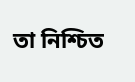তা নিশ্চিত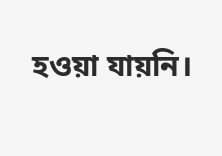হওয়া যায়নি।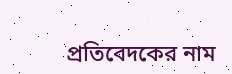প্রতিবেদকের নাম